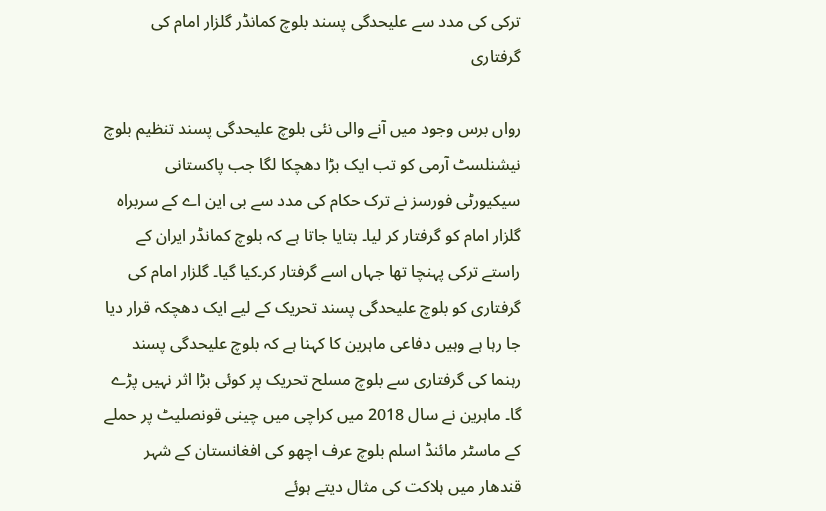ترکی کی مدد سے علیحدگی پسند بلوچ کمانڈر گلزار امام کی گرفتاری

رواں برس وجود میں آنے والی نئی بلوچ علیحدگی پسند تنظیم بلوچ نیشنلسٹ آرمی کو تب ایک بڑا دھچکا لگا جب پاکستانی سیکیورٹی فورسز نے ترک حکام کی مدد سے بی این اے کے سربراہ گلزار امام کو گرفتار کر لیا۔ بتایا جاتا ہے کہ بلوچ کمانڈر ایران کے راستے ترکی پہنچا تھا جہاں اسے گرفتار کر۔کیا گیا۔ گلزار امام کی گرفتاری کو بلوچ علیحدگی پسند تحریک کے لیے ایک دھچکہ قرار دیا جا رہا ہے وہیں دفاعی ماہرین کا کہنا ہے کہ بلوچ علیحدگی پسند رہنما کی گرفتاری سے بلوچ مسلح تحریک پر کوئی بڑا اثر نہیں پڑے گا۔ ماہرین نے سال 2018 میں کراچی میں چینی قونصلیٹ پر حملے کے ماسٹر مائنڈ اسلم بلوچ عرف اچھو کی افغانستان کے شہر قندھار میں ہلاکت کی مثال دیتے ہوئے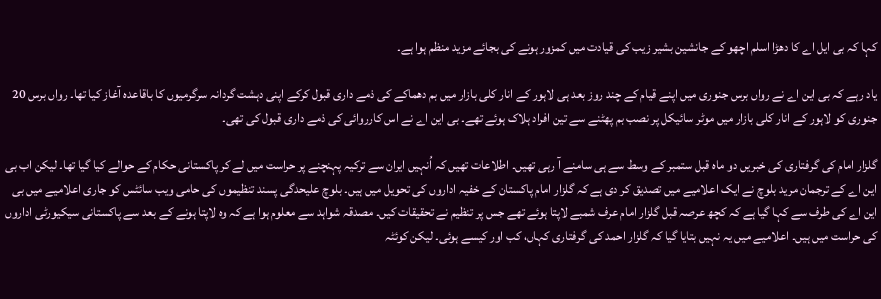کہا کہ بی ایل اے کا دھڑا اسلم اچھو کے جانشین بشیر زیب کی قیادت میں کمزور ہونے کی بجائے مزید منظم ہوا ہے۔

یاد رہے کہ بی این اے نے رواں برس جنوری میں اپنے قیام کے چند روز بعد ہی لاہور کے انار کلی بازار میں بم دھماکے کی ذمے داری قبول کرکے اپنی دہشت گردانہ سرگرمیوں کا باقاعدہ آغاز کیا تھا۔ رواں برس 20 جنوری کو لاہور کے انار کلی بازار میں موٹر سائیکل پر نصب بم پھٹنے سے تین افراد ہلاک ہوئے تھے۔ بی این اے نے اس کارروائی کی ذمے داری قبول کی تھی۔

گلزار امام کی گرفتاری کی خبریں دو ماہ قبل ستمبر کے وسط سے ہی سامنے آ رہی تھیں۔ اطلاعات تھیں کہ اُنہیں ایران سے ترکیہ پہنچنے پر حراست میں لے کر پاکستانی حکام کے حوالے کیا گیا تھا۔ لیکن اب بی این اے کے ترجمان مرید بلوچ نے ایک اعلامیے میں تصدیق کر دی ہے کہ گلزار امام پاکستان کے خفیہ اداروں کی تحویل میں ہیں۔ بلوچ علیحدگی پسند تنظیموں کی حامی ویب سائٹس کو جاری اعلامیے میں بی این اے کی طرف سے کہا گیا ہے کہ کچھ عرصہ قبل گلزار امام عرف شمبے لاپتا ہوئے تھے جس پر تنظیم نے تحقیقات کیں۔ مصدقہ شواہد سے معلوم ہوا ہے کہ وہ لاپتا ہونے کے بعد سے پاکستانی سیکیورٹی اداروں کی حراست میں ہیں۔ اعلامیے میں یہ نہیں بتایا گیا کہ گلزار احمد کی گرفتاری کہاں، کب اور کیسے ہوئی۔ لیکن کوئٹہ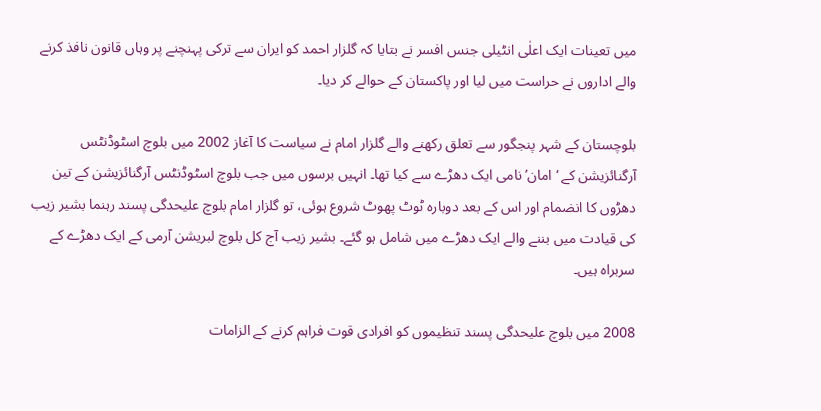میں تعینات ایک اعلٰی انٹیلی جنس افسر نے بتایا کہ گلزار احمد کو ایران سے ترکی پہنچنے پر وہاں قانون نافذ کرنے والے اداروں نے حراست میں لیا اور پاکستان کے حوالے کر دیا۔

بلوچستان کے شہر پنجگور سے تعلق رکھنے والے گلزار امام نے سیاست کا آغاز 2002 میں بلوچ اسٹوڈنٹس آرگنائزیشن کے ‘امان’ نامی ایک دھڑے سے کیا تھا۔ انہیں برسوں میں جب بلوچ اسٹوڈنٹس آرگنائزیشن کے تین دھڑوں کا انضمام اور اس کے بعد دوبارہ ٹوٹ پھوٹ شروع ہوئی، تو گلزار امام بلوچ علیحدگی پسند رہنما بشیر زیب کی قیادت میں بننے والے ایک دھڑے میں شامل ہو گئے۔ بشیر زیب آج کل بلوچ لبریشن آرمی کے ایک دھڑے کے سربراہ ہیں۔

2008 میں بلوچ علیحدگی پسند تنظیموں کو افرادی قوت فراہم کرنے کے الزامات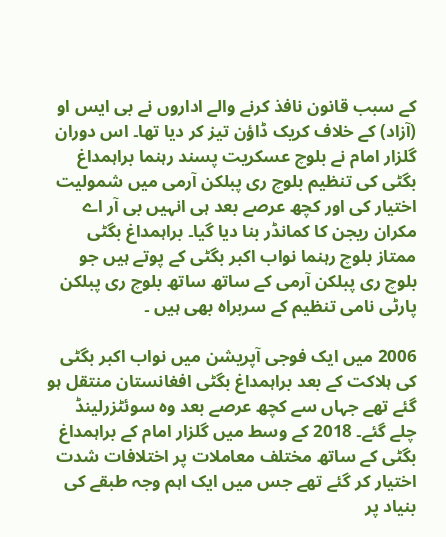کے سبب قانون نافذ کرنے والے اداروں نے بی ایس او (آزاد) کے خلاف کریک ڈاؤن تیز کر دیا تھا۔ اس دوران گلزار امام نے بلوچ عسکریت پسند رہنما براہمداغ بگٹی کی تنظیم بلوچ ری پبلکن آرمی میں شمولیت اختیار کی اور کچھ عرصے بعد ہی انہیں بی آر اے مکران ریجن کا کمانڈر بنا دیا گیا۔ براہمداغ بگٹی ممتاز بلوچ رہنما نواب اکبر بگٹی کے پوتے ہیں جو بلوچ ری پبلکن آرمی کے ساتھ ساتھ بلوچ ری پبلکن پارٹی نامی تنظیم کے سربراہ بھی ہیں ۔

2006 میں ایک فوجی آپریشن میں نواب اکبر بگٹی کی ہلاکت کے بعد براہمداغ بگٹی افغانستان منتقل ہو گئے تھے جہاں سے کچھ عرصے بعد وہ سوئٹزرلینڈ چلے گئے۔ 2018 کے وسط میں گلزار امام کے براہمداغ بگٹی کے ساتھ مختلف معاملات پر اختلافات شدت اختیار کر گئے تھے جس میں ایک اہم وجہ طبقے کی بنیاد پر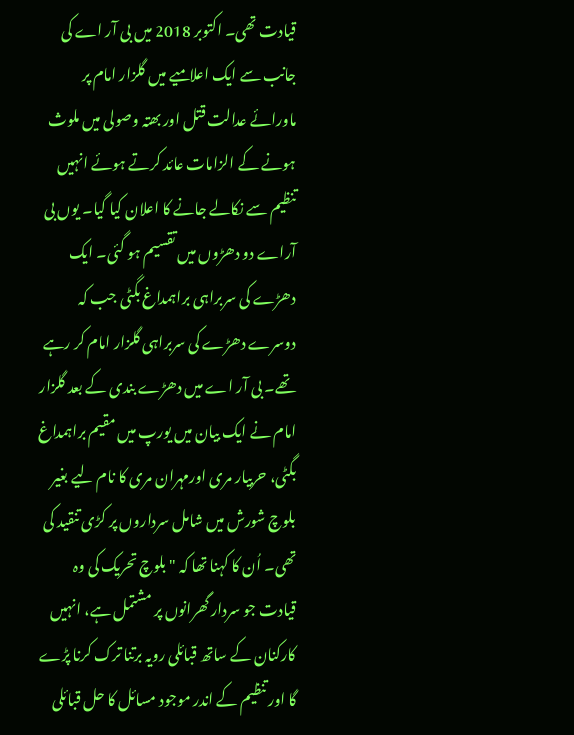قیادت تھی۔ اکتوبر 2018 میں بی آر اے کی جانب سے ایک اعلامیے میں گلزار امام پر ماورائے عدالت قتل اور بھتہ وصولی میں ملوث ہونے کے الزامات عائد کرتے ہوئے انہیں تنظیم سے نکالے جانے کا اعلان کیا گیا۔ یوں بی آراے دو دھڑوں میں تقسیم ہو گئی۔ ایک دھڑے کی سربراہی براہمداغ بگٹی جب کہ دوسرے دھڑے کی سربراہی گلزار امام کر رہے تھے۔ بی آر اے میں دھڑے بندی کے بعد گلزار امام نے ایک بیان میں یورپ میں مقیم براہمداغ بگٹی، حربیار مری اورمہران مری کا نام لیے بغیر بلوچ شورش میں شامل سرداروں پر کڑی تنقید کی تھی۔ اُن کا کہنا تھا کہ "بلوچ تحریک کی وہ قیادت جو سردار گھرانوں پر مشتمل ہے، انہیں کارکنان کے ساتھ قبائلی رویہ برتنا ترک کرنا پڑے گا اور تنظیم کے اندر موجود مسائل کا حل قبائلی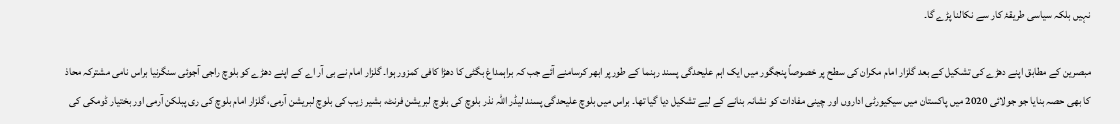نہیں بلکہ سیاسی طریقۂ کار سے نکالنا پڑے گا۔

مبصرین کے مطابق اپنے دھڑے کی تشکیل کے بعد گلزار امام مکران کی سطح پر خصوصاً پنجگور میں ایک اہم علیحدگی پسند رہنما کے طورپر ابھر کرسامنے آئے جب کہ براہمداغ بگٹی کا دھڑا کافی کمزور ہوا۔ گلزار امام نے بی آر اے کے اپنے دھڑے کو بلوچ راجی آجوئی سنگرنیا براس نامی مشترکہ محاذ کا بھی حصہ بنایا جو جولائی 2020 میں پاکستان میں سیکیورٹی اداروں اور چینی مفادات کو نشانہ بنانے کے لیے تشکیل دیا گیا تھا۔ براس میں بلوچ علیحدگی پسند لیڈر اللہ نذر بلوچ کی بلوچ لبریشن فرنٹ، بشیر زیب کی بلوچ لبریشن آرمی، گلزار امام بلوچ کی ری پبلکن آرمی اور بختیار ڈومکی کی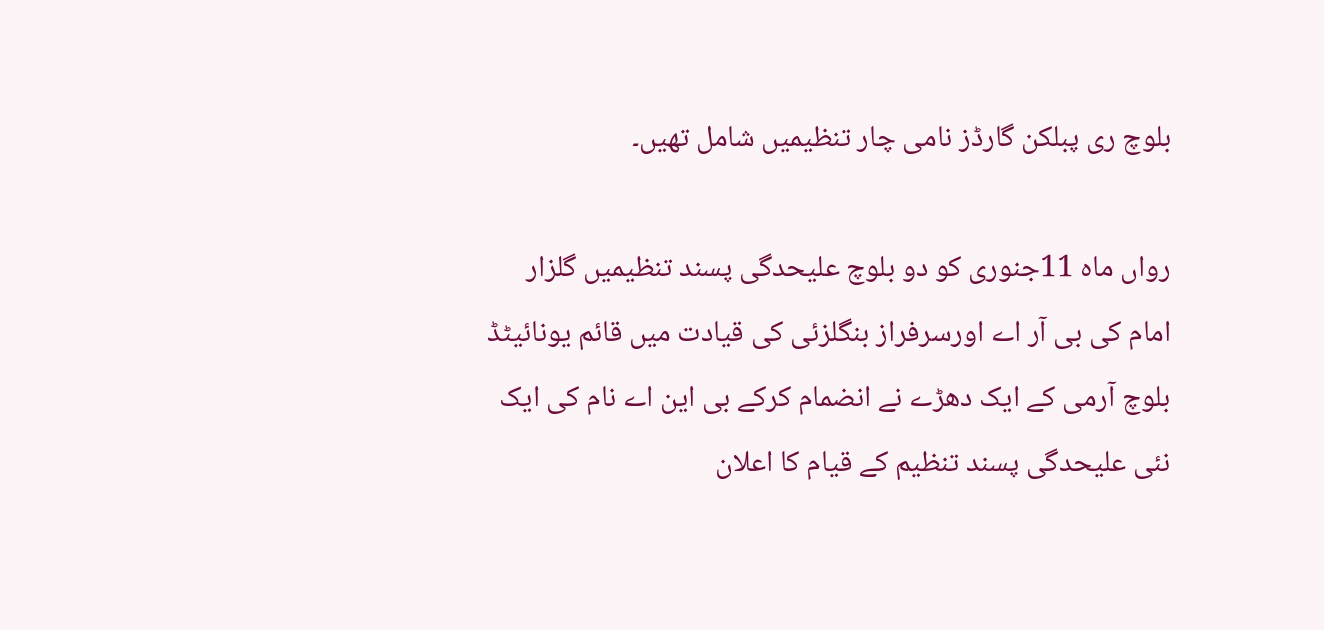بلوچ ری پبلکن گارڈز نامی چار تنظیمیں شامل تھیں۔

رواں ماہ 11جنوری کو دو بلوچ علیحدگی پسند تنظیمیں گلزار امام کی بی آر اے اورسرفراز بنگلزئی کی قیادت میں قائم یونائیٹڈ بلوچ آرمی کے ایک دھڑے نے انضمام کرکے بی این اے نام کی ایک نئی علیحدگی پسند تنظیم کے قیام کا اعلان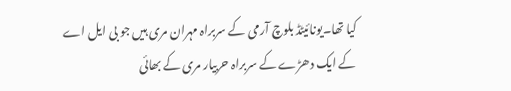کیا تھا۔یونائیٹڈ بلوچ آرمی کے سربراہ مہران مری ہیں جو بی ایل اے کے ایک دھڑے کے سربراہ حربیار مری کے بھائی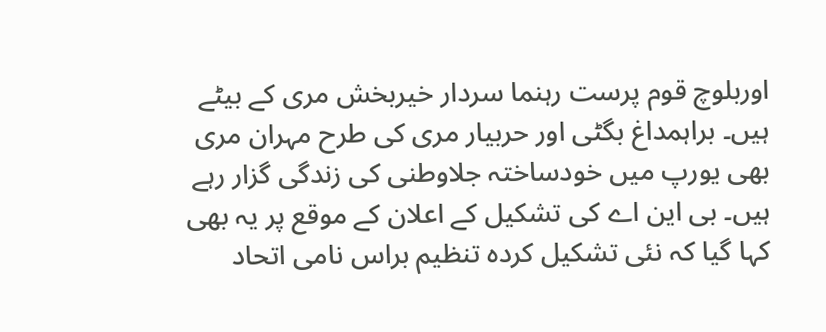اوربلوچ قوم پرست رہنما سردار خیربخش مری کے بیٹے ہیں۔ براہمداغ بگٹی اور حربیار مری کی طرح مہران مری بھی یورپ میں خودساختہ جلاوطنی کی زندگی گزار رہے ہیں۔ بی این اے کی تشکیل کے اعلان کے موقع پر یہ بھی کہا گیا کہ نئی تشکیل کردہ تنظیم براس نامی اتحاد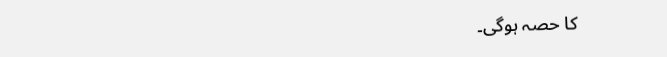کا حصہ ہوگی۔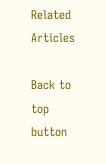Related Articles

Back to top button